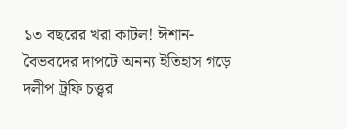১৩ বছরের খরা কাটল! ঈশান-বৈভবদের দাপটে অনন্য ইতিহাস গড়ে দলীপ ট্রফি চত্ত্বর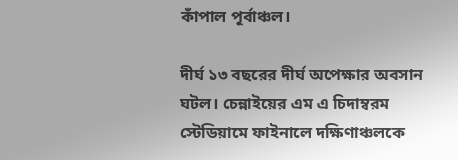কাঁপাল পূর্বাঞ্চল।

দীর্ঘ ১৩ বছরের দীর্ঘ অপেক্ষার অবসান ঘটল। চেন্নাইয়ের এম এ চিদাম্বরম স্টেডিয়ামে ফাইনালে দক্ষিণাঞ্চলকে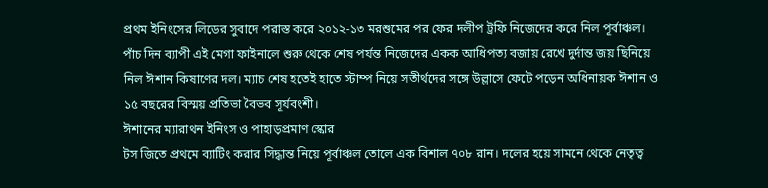প্রথম ইনিংসের লিডের সুবাদে পরাস্ত করে ২০১২-১৩ মরশুমের পর ফের দলীপ ট্রফি নিজেদের করে নিল পূর্বাঞ্চল। পাঁচ দিন ব্যাপী এই মেগা ফাইনালে শুরু থেকে শেষ পর্যন্ত নিজেদের একক আধিপত্য বজায় রেখে দুর্দান্ত জয় ছিনিয়ে নিল ঈশান কিষাণের দল। ম্যাচ শেষ হতেই হাতে স্টাম্প নিয়ে সতীর্থদের সঙ্গে উল্লাসে ফেটে পড়েন অধিনায়ক ঈশান ও ১৫ বছরের বিস্ময় প্রতিভা বৈভব সূর্যবংশী।
ঈশানের ম্যারাথন ইনিংস ও পাহাড়প্রমাণ স্কোর
টস জিতে প্রথমে ব্যাটিং করার সিদ্ধান্ত নিয়ে পূর্বাঞ্চল তোলে এক বিশাল ৭০৮ রান। দলের হয়ে সামনে থেকে নেতৃত্ব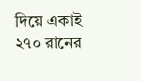দিয়ে একাই ২৭০ রানের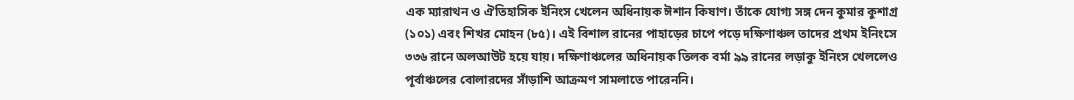এক ম্যারাথন ও ঐতিহাসিক ইনিংস খেলেন অধিনায়ক ঈশান কিষাণ। তাঁকে যোগ্য সঙ্গ দেন কুমার কুশাগ্র (১০১) এবং শিখর মোহন (৮৫)। এই বিশাল রানের পাহাড়ের চাপে পড়ে দক্ষিণাঞ্চল তাদের প্রথম ইনিংসে ৩৩৬ রানে অলআউট হয়ে যায়। দক্ষিণাঞ্চলের অধিনায়ক তিলক বর্মা ৯৯ রানের লড়াকু ইনিংস খেললেও পূর্বাঞ্চলের বোলারদের সাঁড়াশি আক্রমণ সামলাতে পারেননি।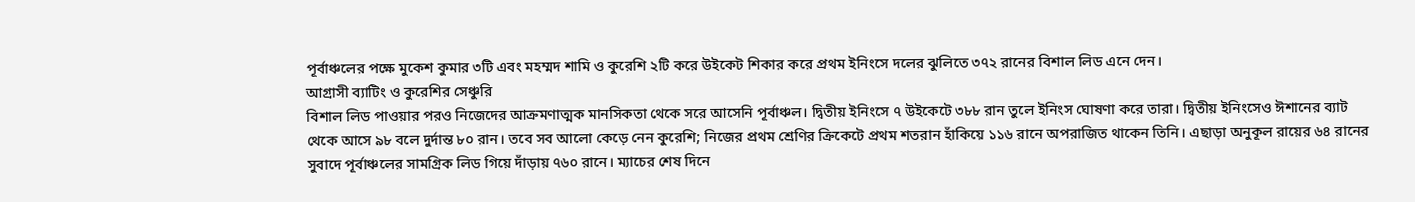পূর্বাঞ্চলের পক্ষে মুকেশ কুমার ৩টি এবং মহম্মদ শামি ও কুরেশি ২টি করে উইকেট শিকার করে প্রথম ইনিংসে দলের ঝুলিতে ৩৭২ রানের বিশাল লিড এনে দেন।
আগ্রাসী ব্যাটিং ও কুরেশির সেঞ্চুরি
বিশাল লিড পাওয়ার পরও নিজেদের আক্রমণাত্মক মানসিকতা থেকে সরে আসেনি পূর্বাঞ্চল। দ্বিতীয় ইনিংসে ৭ উইকেটে ৩৮৮ রান তুলে ইনিংস ঘোষণা করে তারা। দ্বিতীয় ইনিংসেও ঈশানের ব্যাট থেকে আসে ৯৮ বলে দুর্দান্ত ৮০ রান। তবে সব আলো কেড়ে নেন কুরেশি; নিজের প্রথম শ্রেণির ক্রিকেটে প্রথম শতরান হাঁকিয়ে ১১৬ রানে অপরাজিত থাকেন তিনি। এছাড়া অনুকূল রায়ের ৬৪ রানের সুবাদে পূর্বাঞ্চলের সামগ্রিক লিড গিয়ে দাঁড়ায় ৭৬০ রানে। ম্যাচের শেষ দিনে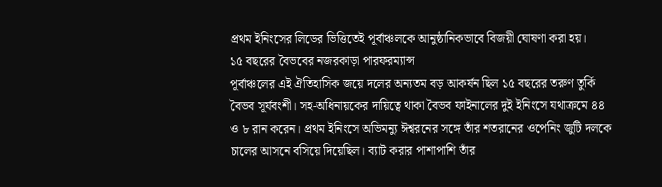প্রথম ইনিংসের লিডের ভিত্তিতেই পূর্বাঞ্চলকে আনুষ্ঠানিকভাবে বিজয়ী ঘোষণা করা হয়।
১৫ বছরের বৈভবের নজরকাড়া পারফরম্যান্স
পূর্বাঞ্চলের এই ঐতিহাসিক জয়ে দলের অন্যতম বড় আকর্ষন ছিল ১৫ বছরের তরুণ তুর্কি বৈভব সূর্যবংশী। সহ-অধিনায়কের দায়িত্বে থাকা বৈভব ফাইনালের দুই ইনিংসে যথাক্রমে ৪৪ ও ৮ রান করেন। প্রথম ইনিংসে অভিমন্যু ঈশ্বরনের সঙ্গে তাঁর শতরানের ওপেনিং জুটি দলকে চালের আসনে বসিয়ে দিয়েছিল। ব্যাট করার পাশাপাশি তাঁর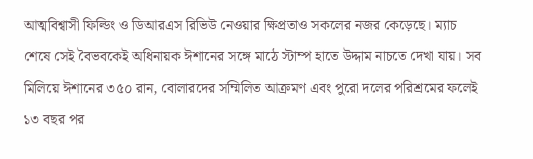আত্মবিশ্বাসী ফিল্ডিং ও ডিআরএস রিভিউ নেওয়ার ক্ষিপ্রতাও সকলের নজর কেড়েছে। ম্যাচ শেষে সেই বৈভবকেই অধিনায়ক ঈশানের সঙ্গে মাঠে স্টাম্প হাতে উদ্দাম নাচতে দেখা যায়। সব মিলিয়ে ঈশানের ৩৫০ রান, বোলারদের সম্মিলিত আক্রমণ এবং পুরো দলের পরিশ্রমের ফলেই ১৩ বছর পর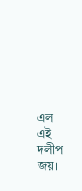এল এই দলীপ জয়।